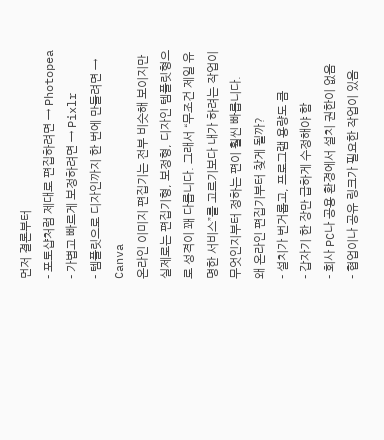먼저 결론부터
- 포토샵처럼 제대로 편집하려면 → Photopea
- 가볍고 빠르게 보정하려면 → Pixlr
- 템플릿으로 디자인까지 한 번에 만들려면 → Canva
온라인 이미지 편집기는 전부 비슷해 보이지만 실제로는 편집기형, 보정형, 디자인 템플릿형으로 성격이 꽤 다릅니다. 그래서 “무조건 제일 유명한 서비스”를 고르기보다 내가 하려는 작업이 무엇인지부터 정하는 편이 훨씬 빠릅니다.
왜 온라인 편집기부터 찾게 될까?
- 설치가 번거롭고, 프로그램 용량도 큼
- 갑자기 한 장만 급하게 수정해야 함
- 회사 PC나 공용 환경에서 설치 권한이 없음
- 협업이나 공유 링크가 필요한 작업이 있음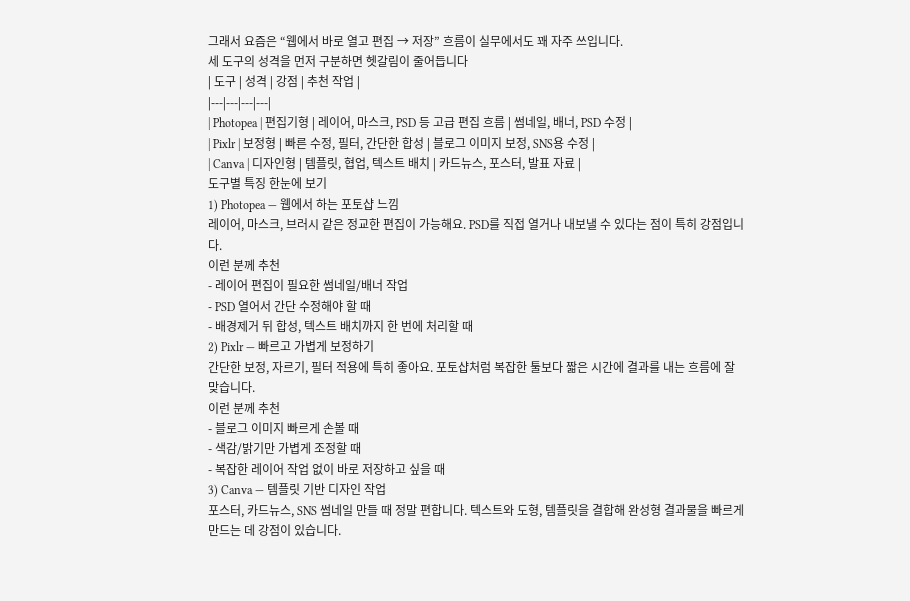그래서 요즘은 “웹에서 바로 열고 편집 → 저장” 흐름이 실무에서도 꽤 자주 쓰입니다.
세 도구의 성격을 먼저 구분하면 헷갈림이 줄어듭니다
| 도구 | 성격 | 강점 | 추천 작업 |
|---|---|---|---|
| Photopea | 편집기형 | 레이어, 마스크, PSD 등 고급 편집 흐름 | 썸네일, 배너, PSD 수정 |
| Pixlr | 보정형 | 빠른 수정, 필터, 간단한 합성 | 블로그 이미지 보정, SNS용 수정 |
| Canva | 디자인형 | 템플릿, 협업, 텍스트 배치 | 카드뉴스, 포스터, 발표 자료 |
도구별 특징 한눈에 보기
1) Photopea — 웹에서 하는 포토샵 느낌
레이어, 마스크, 브러시 같은 정교한 편집이 가능해요. PSD를 직접 열거나 내보낼 수 있다는 점이 특히 강점입니다.
이런 분께 추천
- 레이어 편집이 필요한 썸네일/배너 작업
- PSD 열어서 간단 수정해야 할 때
- 배경제거 뒤 합성, 텍스트 배치까지 한 번에 처리할 때
2) Pixlr — 빠르고 가볍게 보정하기
간단한 보정, 자르기, 필터 적용에 특히 좋아요. 포토샵처럼 복잡한 툴보다 짧은 시간에 결과를 내는 흐름에 잘 맞습니다.
이런 분께 추천
- 블로그 이미지 빠르게 손볼 때
- 색감/밝기만 가볍게 조정할 때
- 복잡한 레이어 작업 없이 바로 저장하고 싶을 때
3) Canva — 템플릿 기반 디자인 작업
포스터, 카드뉴스, SNS 썸네일 만들 때 정말 편합니다. 텍스트와 도형, 템플릿을 결합해 완성형 결과물을 빠르게 만드는 데 강점이 있습니다.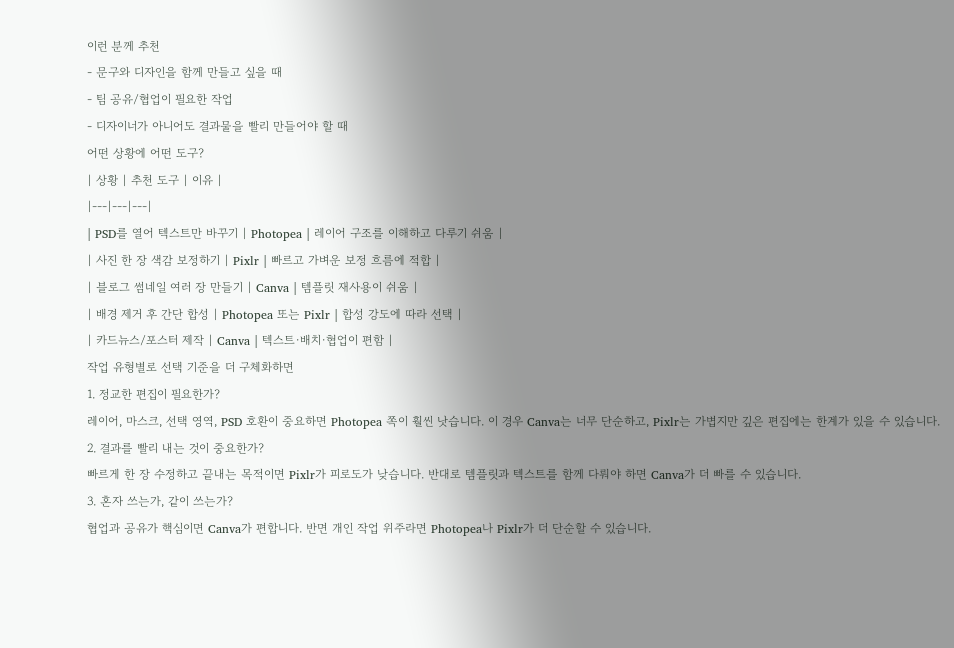이런 분께 추천
- 문구와 디자인을 함께 만들고 싶을 때
- 팀 공유/협업이 필요한 작업
- 디자이너가 아니어도 결과물을 빨리 만들어야 할 때
어떤 상황에 어떤 도구?
| 상황 | 추천 도구 | 이유 |
|---|---|---|
| PSD를 열어 텍스트만 바꾸기 | Photopea | 레이어 구조를 이해하고 다루기 쉬움 |
| 사진 한 장 색감 보정하기 | Pixlr | 빠르고 가벼운 보정 흐름에 적합 |
| 블로그 썸네일 여러 장 만들기 | Canva | 템플릿 재사용이 쉬움 |
| 배경 제거 후 간단 합성 | Photopea 또는 Pixlr | 합성 강도에 따라 선택 |
| 카드뉴스/포스터 제작 | Canva | 텍스트·배치·협업이 편함 |
작업 유형별로 선택 기준을 더 구체화하면
1. 정교한 편집이 필요한가?
레이어, 마스크, 선택 영역, PSD 호환이 중요하면 Photopea 쪽이 훨씬 낫습니다. 이 경우 Canva는 너무 단순하고, Pixlr는 가볍지만 깊은 편집에는 한계가 있을 수 있습니다.
2. 결과를 빨리 내는 것이 중요한가?
빠르게 한 장 수정하고 끝내는 목적이면 Pixlr가 피로도가 낮습니다. 반대로 템플릿과 텍스트를 함께 다뤄야 하면 Canva가 더 빠를 수 있습니다.
3. 혼자 쓰는가, 같이 쓰는가?
협업과 공유가 핵심이면 Canva가 편합니다. 반면 개인 작업 위주라면 Photopea나 Pixlr가 더 단순할 수 있습니다.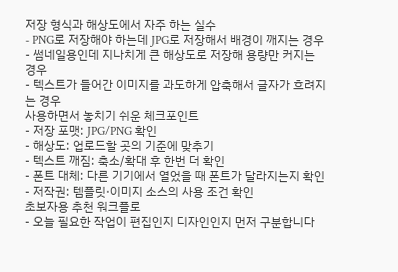저장 형식과 해상도에서 자주 하는 실수
- PNG로 저장해야 하는데 JPG로 저장해서 배경이 깨지는 경우
- 썸네일용인데 지나치게 큰 해상도로 저장해 용량만 커지는 경우
- 텍스트가 들어간 이미지를 과도하게 압축해서 글자가 흐려지는 경우
사용하면서 놓치기 쉬운 체크포인트
- 저장 포맷: JPG/PNG 확인
- 해상도: 업로드할 곳의 기준에 맞추기
- 텍스트 깨짐: 축소/확대 후 한번 더 확인
- 폰트 대체: 다른 기기에서 열었을 때 폰트가 달라지는지 확인
- 저작권: 템플릿·이미지 소스의 사용 조건 확인
초보자용 추천 워크플로
- 오늘 필요한 작업이 편집인지 디자인인지 먼저 구분합니다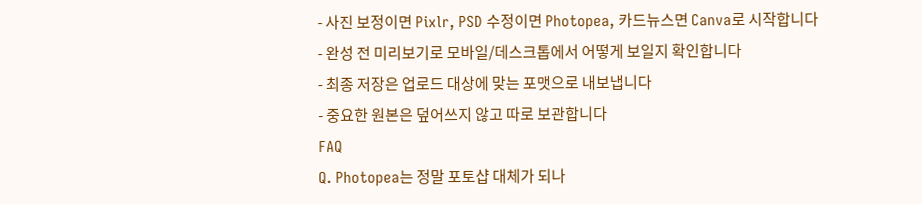- 사진 보정이면 Pixlr, PSD 수정이면 Photopea, 카드뉴스면 Canva로 시작합니다
- 완성 전 미리보기로 모바일/데스크톱에서 어떻게 보일지 확인합니다
- 최종 저장은 업로드 대상에 맞는 포맷으로 내보냅니다
- 중요한 원본은 덮어쓰지 않고 따로 보관합니다
FAQ
Q. Photopea는 정말 포토샵 대체가 되나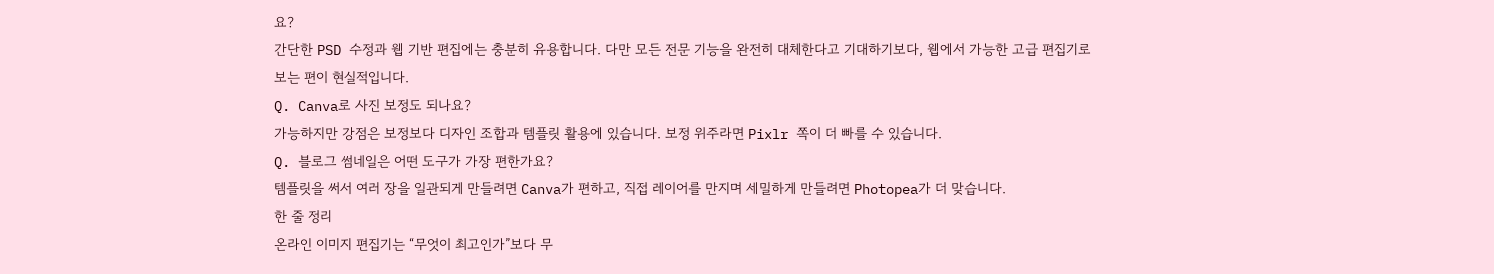요?
간단한 PSD 수정과 웹 기반 편집에는 충분히 유용합니다. 다만 모든 전문 기능을 완전히 대체한다고 기대하기보다, 웹에서 가능한 고급 편집기로 보는 편이 현실적입니다.
Q. Canva로 사진 보정도 되나요?
가능하지만 강점은 보정보다 디자인 조합과 템플릿 활용에 있습니다. 보정 위주라면 Pixlr 쪽이 더 빠를 수 있습니다.
Q. 블로그 썸네일은 어떤 도구가 가장 편한가요?
템플릿을 써서 여러 장을 일관되게 만들려면 Canva가 편하고, 직접 레이어를 만지며 세밀하게 만들려면 Photopea가 더 맞습니다.
한 줄 정리
온라인 이미지 편집기는 “무엇이 최고인가”보다 무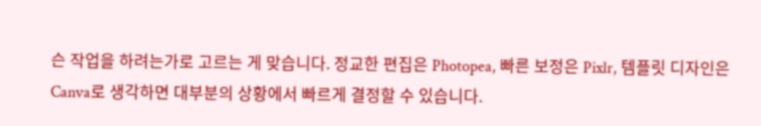슨 작업을 하려는가로 고르는 게 맞습니다. 정교한 편집은 Photopea, 빠른 보정은 Pixlr, 템플릿 디자인은 Canva로 생각하면 대부분의 상황에서 빠르게 결정할 수 있습니다.